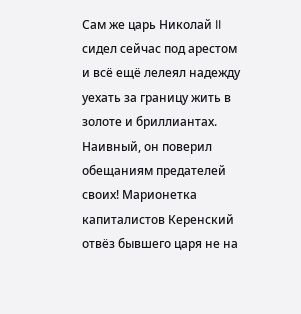Сам же царь Николай II сидел сейчас под арестом и всё ещё лелеял надежду уехать за границу жить в золоте и бриллиантах. Наивный, он поверил обещаниям предателей своих! Марионетка капиталистов Керенский отвёз бывшего царя не на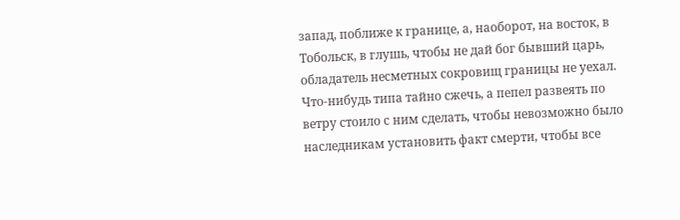запад, поближе к границе, а, наоборот, на восток, в Тобольск, в глушь, чтобы не дай бог бывший царь, обладатель несметных сокровищ границы не уехал. Что-нибудь типа тайно сжечь, а пепел развеять по ветру стоило с ним сделать, чтобы невозможно было наследникам установить факт смерти, чтобы все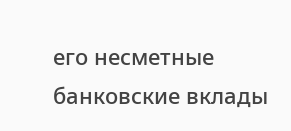его несметные банковские вклады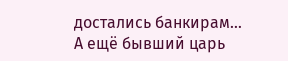достались банкирам… А ещё бывший царь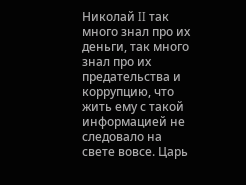Николай II так много знал про их деньги, так много знал про их предательства и коррупцию, что жить ему с такой информацией не следовало на свете вовсе. Царь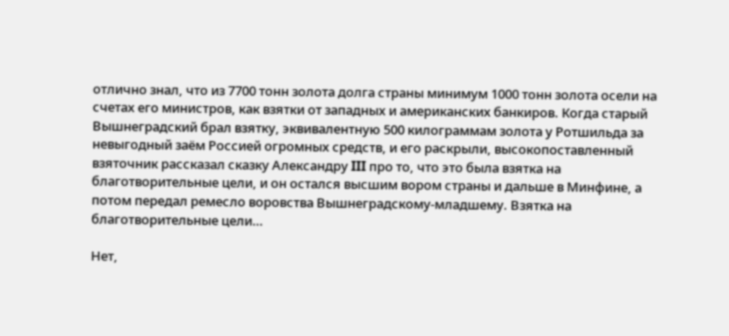отлично знал, что из 7700 тонн золота долга страны минимум 1000 тонн золота осели на счетах его министров, как взятки от западных и американских банкиров. Когда старый Вышнеградский брал взятку, эквивалентную 500 килограммам золота у Ротшильда за невыгодный заём Россией огромных средств, и его раскрыли, высокопоставленный взяточник рассказал сказку Александру III про то, что это была взятка на благотворительные цели, и он остался высшим вором страны и дальше в Минфине, а потом передал ремесло воровства Вышнеградскому-младшему. Взятка на благотворительные цели…

Нет,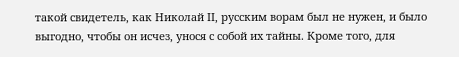такой свидетель, как Николай II, русским ворам был не нужен, и было выгодно, чтобы он исчез, унося с собой их тайны. Кроме того, для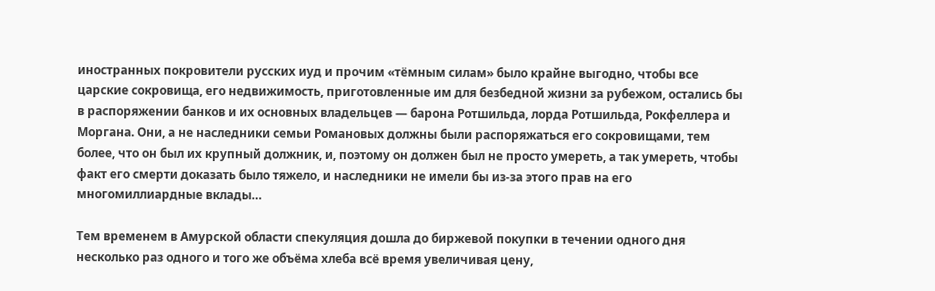иностранных покровители русских иуд и прочим «тёмным силам» было крайне выгодно, чтобы все царские сокровища, его недвижимость, приготовленные им для безбедной жизни за рубежом, остались бы в распоряжении банков и их основных владельцев — барона Ротшильда, лорда Ротшильда, Рокфеллера и Моргана. Они, а не наследники семьи Романовых должны были распоряжаться его сокровищами, тем более, что он был их крупный должник, и, поэтому он должен был не просто умереть, а так умереть, чтобы факт его смерти доказать было тяжело, и наследники не имели бы из-за этого прав на его многомиллиардные вклады…

Тем временем в Амурской области спекуляция дошла до биржевой покупки в течении одного дня несколько раз одного и того же объёма хлеба всё время увеличивая цену,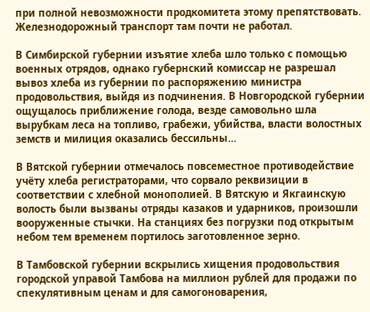при полной невозможности продкомитета этому препятствовать. Железнодорожный транспорт там почти не работал.

В Симбирской губернии изъятие хлеба шло только с помощью военных отрядов, однако губернский комиссар не разрешал вывоз хлеба из губернии по распоряжению министра продовольствия, выйдя из подчинения. В Новгородской губернии ощущалось приближение голода, везде самовольно шла вырубкам леса на топливо, грабежи, убийства, власти волостных земств и милиция оказались бессильны…

В Вятской губернии отмечалось повсеместное противодействие учёту хлеба регистраторами, что сорвало реквизиции в соответствии с хлебной монополией. В Вятскую и Якгаинскую волость были вызваны отряды казаков и ударников, произошли вооруженные стычки. На станциях без погрузки под открытым небом тем временем портилось заготовленное зерно.

В Тамбовской губернии вскрылись хищения продовольствия городской управой Тамбова на миллион рублей для продажи по спекулятивным ценам и для самогоноварения,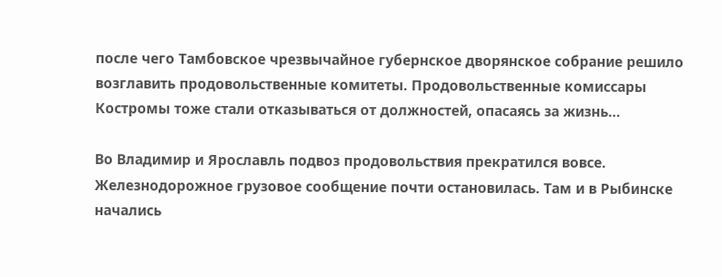после чего Тамбовское чрезвычайное губернское дворянское собрание решило возглавить продовольственные комитеты. Продовольственные комиссары Костромы тоже стали отказываться от должностей, опасаясь за жизнь…

Во Владимир и Ярославль подвоз продовольствия прекратился вовсе. Железнодорожное грузовое сообщение почти остановилась. Там и в Рыбинске начались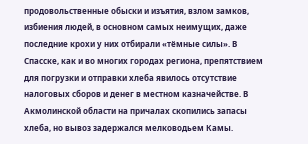продовольственные обыски и изъятия, взлом замков, избиения людей, в основном самых неимущих, даже последние крохи у них отбирали «тёмные силы». В Спасске, как и во многих городах региона, препятствием для погрузки и отправки хлеба явилось отсутствие налоговых сборов и денег в местном казначействе. В Акмолинской области на причалах скопились запасы хлеба, но вывоз задержался мелководьем Камы.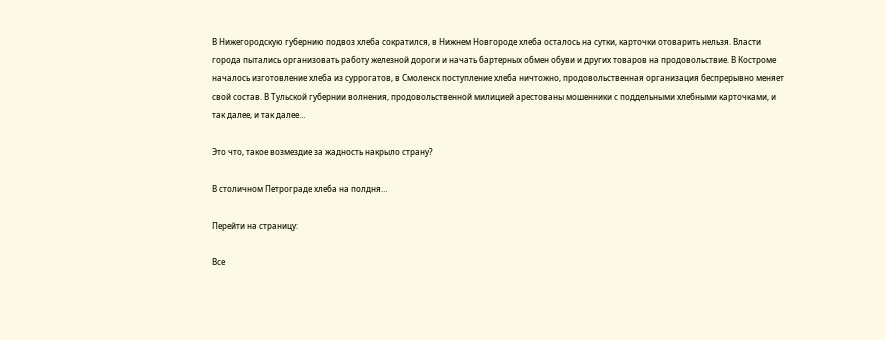В Нижегородскую губернию подвоз хлеба сократился, в Нижнем Новгороде хлеба осталось на сутки, карточки отоварить нельзя. Власти города пытались организовать работу железной дороги и начать бартерных обмен обуви и других товаров на продовольствие. В Костроме началось изготовление хлеба из суррогатов, в Смоленск поступление хлеба ничтожно, продовольственная организация беспрерывно меняет свой состав. В Тульской губернии волнения, продовольственной милицией арестованы мошенники с поддельными хлебными карточками, и так далее, и так далее…

Это что, такое возмездие за жадность накрыло страну?

В столичном Петрограде хлеба на полдня…

Перейти на страницу:

Все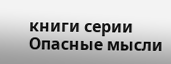книги серии Опасные мысли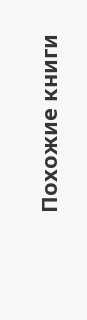Похожие книги